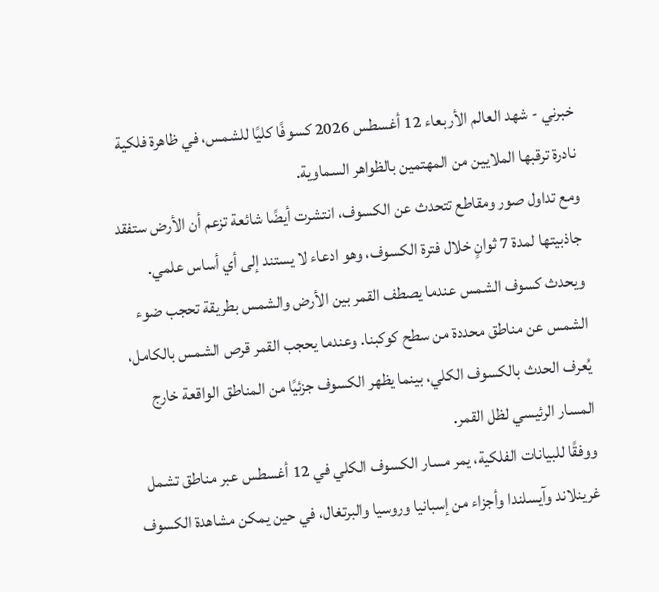خبرني - شهد العالم الأربعاء 12 أغسطس 2026 كسوفًا كليًا للشمس، في ظاهرة فلكية نادرة ترقبها الملايين من المهتمين بالظواهر السماوية.
ومع تداول صور ومقاطع تتحدث عن الكسوف، انتشرت أيضًا شائعة تزعم أن الأرض ستفقد جاذبيتها لمدة 7 ثوانٍ خلال فترة الكسوف، وهو ادعاء لا يستند إلى أي أساس علمي.
ويحدث كسوف الشمس عندما يصطف القمر بين الأرض والشمس بطريقة تحجب ضوء الشمس عن مناطق محددة من سطح كوكبنا. وعندما يحجب القمر قرص الشمس بالكامل، يُعرف الحدث بالكسوف الكلي، بينما يظهر الكسوف جزئيًا من المناطق الواقعة خارج المسار الرئيسي لظل القمر.
ووفقًا للبيانات الفلكية، يمر مسار الكسوف الكلي في 12 أغسطس عبر مناطق تشمل غرينلاند وآيسلندا وأجزاء من إسبانيا وروسيا والبرتغال، في حين يمكن مشاهدة الكسوف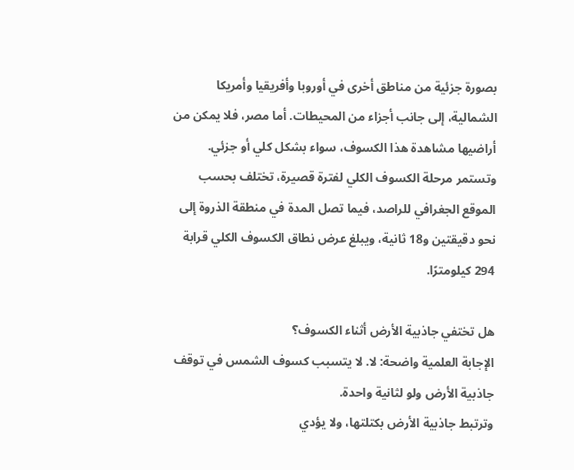بصورة جزئية من مناطق أخرى في أوروبا وأفريقيا وأمريكا الشمالية، إلى جانب أجزاء من المحيطات. أما مصر، فلا يمكن من أراضيها مشاهدة هذا الكسوف، سواء بشكل كلي أو جزئي.
وتستمر مرحلة الكسوف الكلي لفترة قصيرة، تختلف بحسب الموقع الجغرافي للراصد، فيما تصل المدة في منطقة الذروة إلى نحو دقيقتين و18 ثانية، ويبلغ عرض نطاق الكسوف الكلي قرابة 294 كيلومترًا.

هل تختفي جاذبية الأرض أثناء الكسوف؟
الإجابة العلمية واضحة: لا. لا يتسبب كسوف الشمس في توقف جاذبية الأرض ولو لثانية واحدة.
وترتبط جاذبية الأرض بكتلتها، ولا يؤدي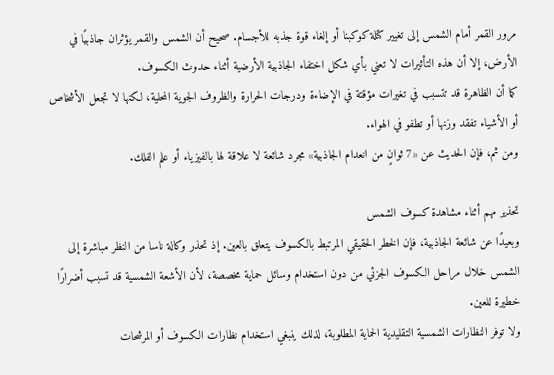مرور القمر أمام الشمس إلى تغيير كتلة كوكبنا أو إلغاء قوة جذبه للأجسام. صحيح أن الشمس والقمر يؤثران جاذبيًا في الأرض، إلا أن هذه التأثيرات لا تعني بأي شكل اختفاء الجاذبية الأرضية أثناء حدوث الكسوف.
كما أن الظاهرة قد تتسبب في تغيرات مؤقتة في الإضاءة ودرجات الحرارة والظروف الجوية المحلية، لكنها لا تجعل الأشخاص أو الأشياء تفقد وزنها أو تطفو في الهواء.
ومن ثم، فإن الحديث عن «7 ثوانٍ من انعدام الجاذبية» مجرد شائعة لا علاقة لها بالفيزياء أو علم الفلك.

تحذير مهم أثناء مشاهدة كسوف الشمس
وبعيدًا عن شائعة الجاذبية، فإن الخطر الحقيقي المرتبط بالكسوف يتعلق بالعين. إذ تحذر وكالة ناسا من النظر مباشرة إلى الشمس خلال مراحل الكسوف الجزئي من دون استخدام وسائل حماية مخصصة، لأن الأشعة الشمسية قد تسبب أضرارًا خطيرة للعين.
ولا توفر النظارات الشمسية التقليدية الحماية المطلوبة، لذلك ينبغي استخدام نظارات الكسوف أو المرشحات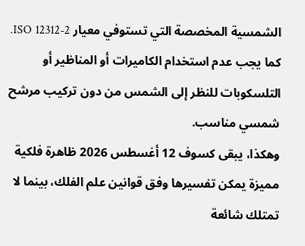الشمسية المخصصة التي تستوفي معيار ISO 12312-2. كما يجب عدم استخدام الكاميرات أو المناظير أو التلسكوبات للنظر إلى الشمس من دون تركيب مرشح شمسي مناسب.
وهكذا، يبقى كسوف 12 أغسطس 2026 ظاهرة فلكية مميزة يمكن تفسيرها وفق قوانين علم الفلك، بينما لا تمتلك شائعة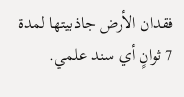فقدان الأرض جاذبيتها لمدة 7 ثوانٍ أي سند علمي.